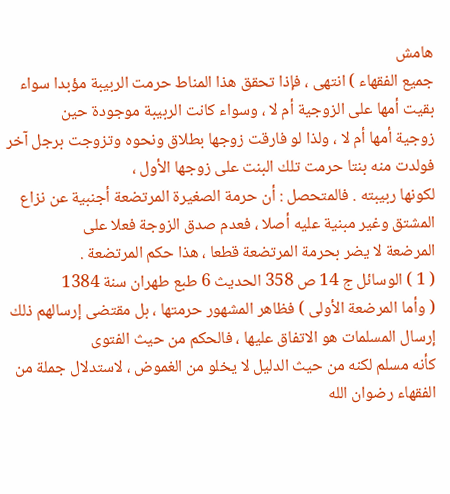هامش
جميع الفقهاء ) انتهى ، فإذا تحقق هذا المناط حرمت الربيبة مؤبدا سواء بقيت أمها على الزوجية أم لا ، وسواء كانت الربيبة موجودة حين
زوجية أمها أم لا ، ولذا لو فارقت زوجها بطلاق ونحوه وتزوجت برجل آخر فولدت منه بنتا حرمت تلك البنت على زوجها الأول ،
لكونها ربيبته . فالمتحصل : أن حرمة الصغيرة المرتضعة أجنبية عن نزاع المشتق وغير مبنية عليه أصلا ، فعدم صدق الزوجة فعلا على
المرضعة لا يضر بحرمة المرتضعة قطعا ، هذا حكم المرتضعة .
( 1 ) الوسائل ج 14 ص 358 الحديث 6 طبع طهران سنة 1384
( وأما المرضعة الأولى ) فظاهر المشهور حرمتها ، بل مقتضى إرسالهم ذلك إرسال المسلمات هو الاتفاق عليها ، فالحكم من حيث الفتوى
كأنه مسلم لكنه من حيث الدليل لا يخلو من الغموض ، لاستدلال جملة من الفقهاء رضوان الله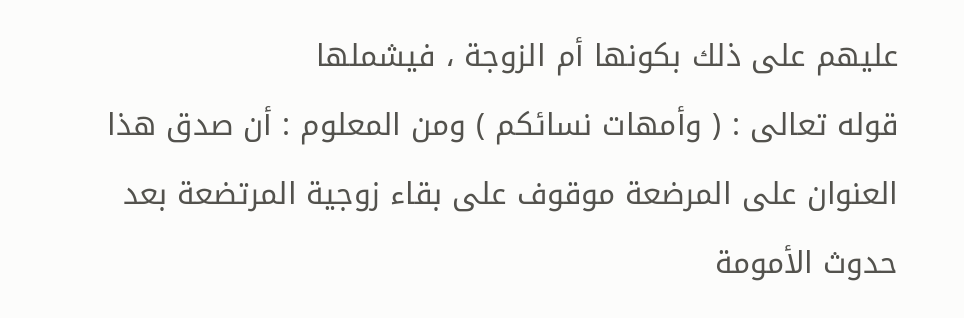عليهم على ذلك بكونها أم الزوجة ، فيشملها
قوله تعالى : ( وأمهات نسائكم ) ومن المعلوم : أن صدق هذا العنوان على المرضعة موقوف على بقاء زوجية المرتضعة بعد حدوث الأمومة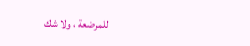للمرضعة ، ولا شك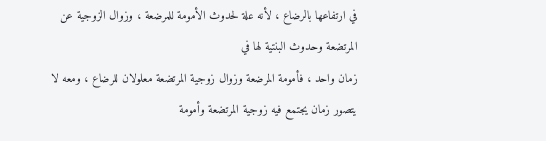في ارتفاعها بالرضاع ، لأنه علة لحدوث الأمومة للمرضعة ، وزوال الزوجية عن المرتضعة وحدوث البنتية لها في
زمان واحد ، فأمومة المرضعة وزوال زوجية المرتضعة معلولان للرضاع ، ومعه لا يتصور زمان يجتمع فيه زوجية المرتضعة وأمومة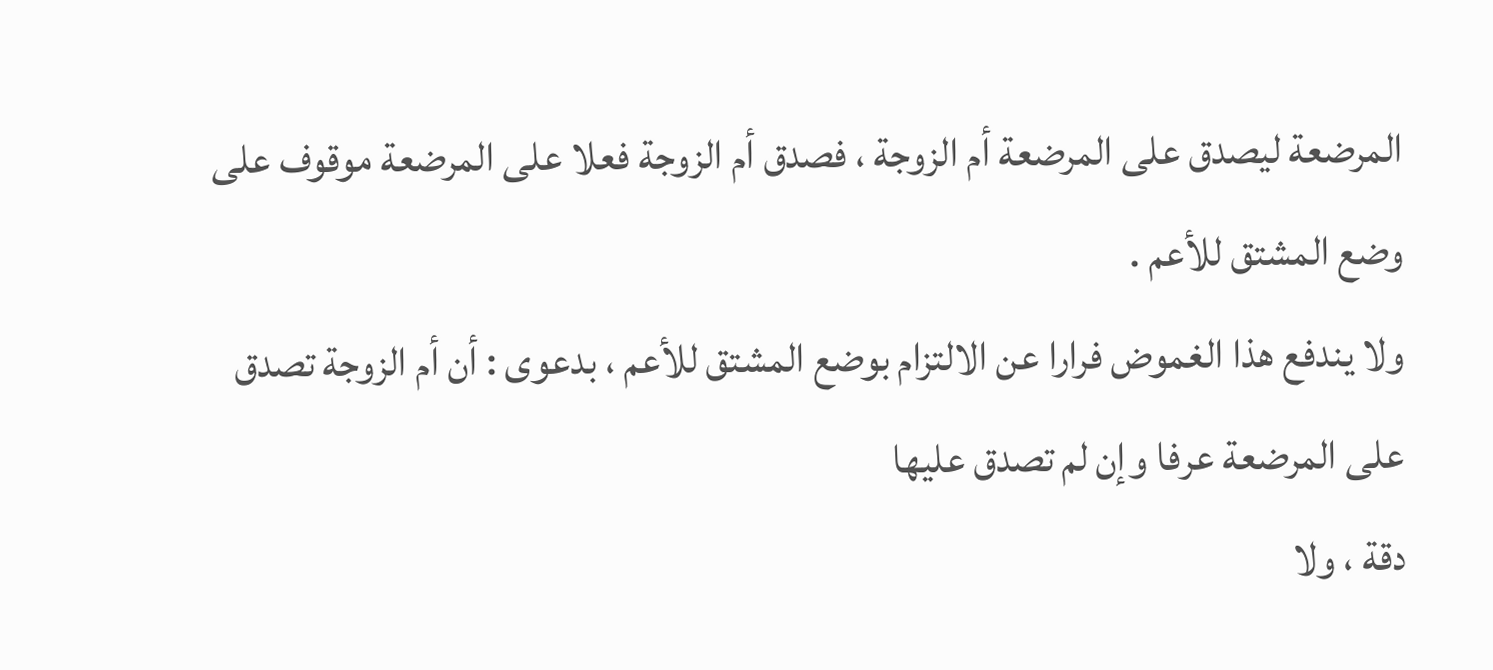المرضعة ليصدق على المرضعة أم الزوجة ، فصدق أم الزوجة فعلا على المرضعة موقوف على وضع المشتق للأعم .
ولا يندفع هذا الغموض فرارا عن الالتزام بوضع المشتق للأعم ، بدعوى : أن أم الزوجة تصدق على المرضعة عرفا وإن لم تصدق عليها
دقة ، ولا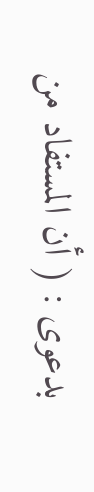بدعوى : ( أن المستفاد من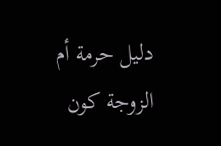دليل حرمة أم الزوجة كون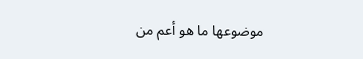موضوعها ما هو أعم من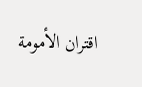اقتران الأمومة